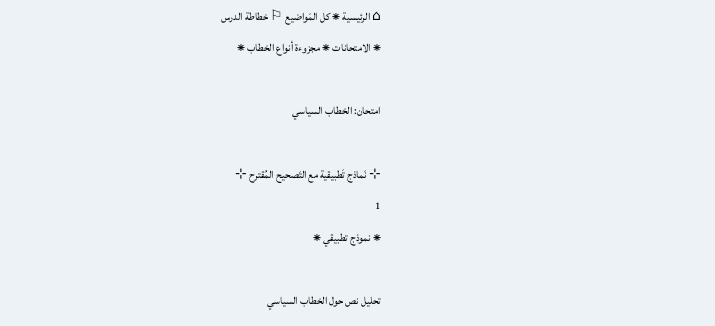⌂ الرئيسية ⁕ كل المَواضيع ⚐ خطاطة الدرس
⁕ الامتحانات ⁕ مجزوءة أنواع الخطاب ⁕

امتحان: الخطاب السياسي

⊹ نَماذج تَطبيقية مع التَصحيح المُقترح ⊹
1
⁕ نموذج تطبيقي ⁕

تحليل نص حول الخطاب السياسي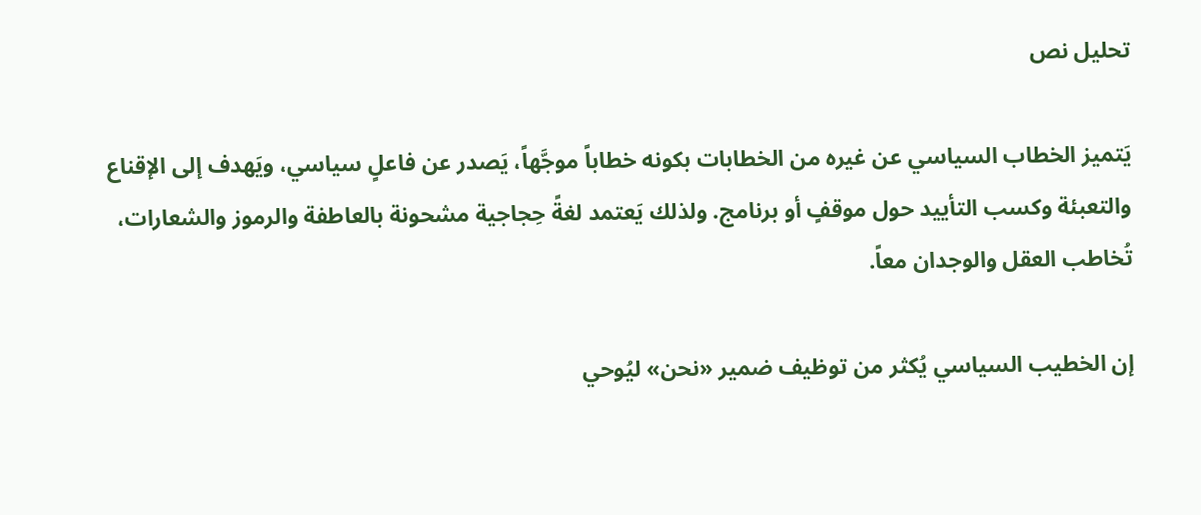تحليل نص

يَتميز الخطاب السياسي عن غيره من الخطابات بكونه خطاباً موجَّهاً، يَصدر عن فاعلٍ سياسي، ويَهدف إلى الإقناع والتعبئة وكسب التأييد حول موقفٍ أو برنامج. ولذلك يَعتمد لغةً حِجاجية مشحونة بالعاطفة والرموز والشعارات، تُخاطب العقل والوجدان معاً.

إن الخطيب السياسي يُكثر من توظيف ضمير «نحن» ليُوحي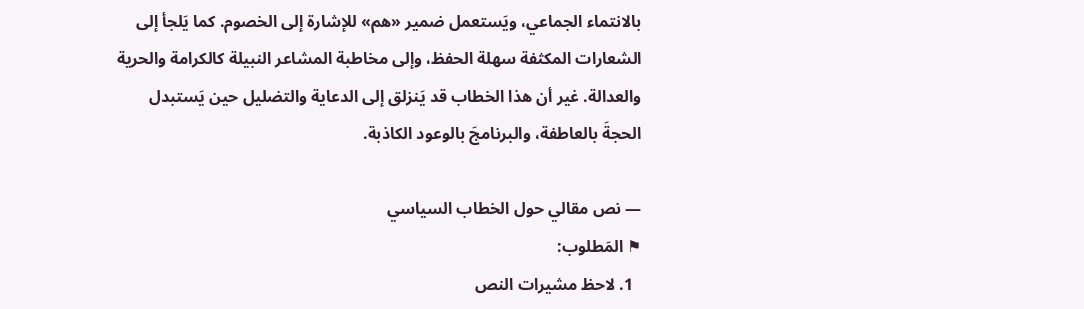بالانتماء الجماعي، ويَستعمل ضمير «هم» للإشارة إلى الخصوم. كما يَلجأ إلى الشعارات المكثفة سهلة الحفظ، وإلى مخاطبة المشاعر النبيلة كالكرامة والحرية والعدالة. غير أن هذا الخطاب قد يَنزلق إلى الدعاية والتضليل حين يَستبدل الحجةَ بالعاطفة، والبرنامجَ بالوعود الكاذبة.

— نص مقالي حول الخطاب السياسي
⚑ المَطلوب:
  1. لاحظ مشيرات النص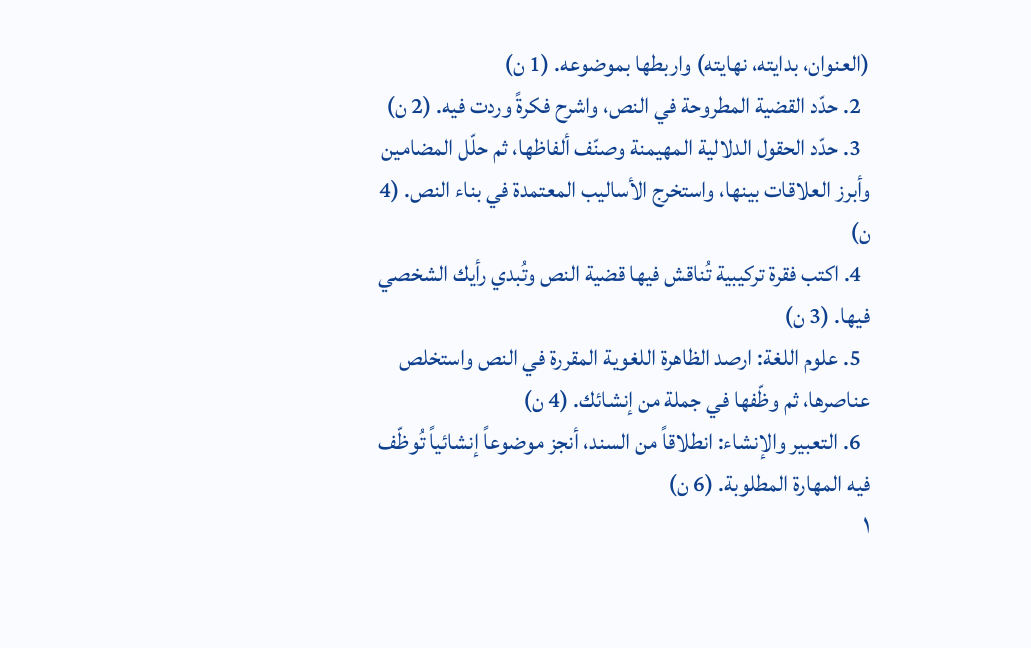(العنوان، بدايته، نهايته) واربطها بموضوعه. (1 ن)
  2. حدّد القضية المطروحة في النص، واشرح فكرةً وردت فيه. (2 ن)
  3. حدّد الحقول الدلالية المهيمنة وصنّف ألفاظها، ثم حلّل المضامين وأبرز العلاقات بينها، واستخرج الأساليب المعتمدة في بناء النص. (4 ن)
  4. اكتب فقرة تركيبية تُناقش فيها قضية النص وتُبدي رأيك الشخصي فيها. (3 ن)
  5. علوم اللغة: ارصد الظاهرة اللغوية المقررة في النص واستخلص عناصرها، ثم وظّفها في جملة من إنشائك. (4 ن)
  6. التعبير والإنشاء: انطلاقاً من السند، أنجز موضوعاً إنشائياً تُوظّف فيه المهارة المطلوبة. (6 ن)
١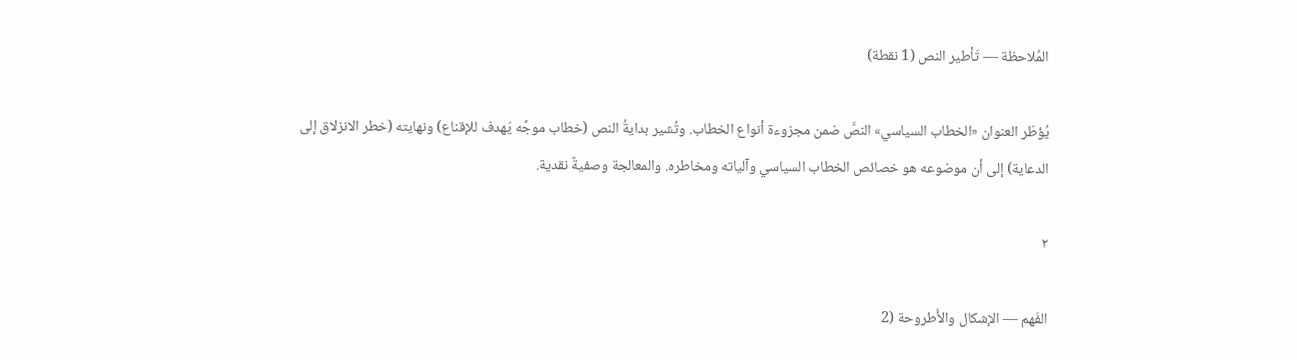المُلاحظة — تَأطير النص (1 نقطة)

يُؤطّر العنوان «الخطاب السياسي» النصَّ ضمن مجزوءة أنواع الخطاب. وتُشير بدايةُ النص (خطاب موجَّه يَهدف للإقناع) ونهايته (خطر الانزلاق إلى الدعاية) إلى أن موضوعه هو خصائص الخطاب السياسي وآلياته ومخاطره. والمعالجة وصفيةٌ نقدية.

٢

الفَهم — الإشكال والأَطروحة (2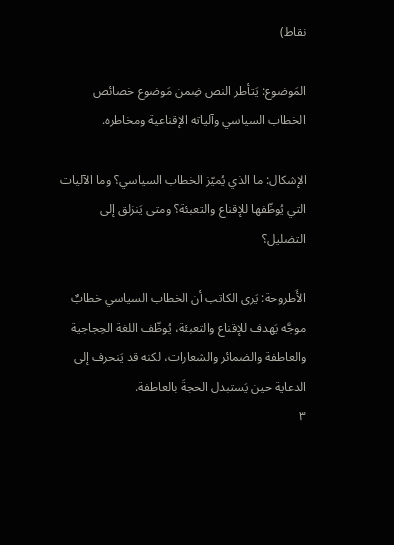نقاط)

المَوضوع: يَتأطر النص ضِمن مَوضوع خصائص الخطاب السياسي وآلياته الإقناعية ومخاطره.

الإشكال: ما الذي يُميّز الخطاب السياسي؟ وما الآليات التي يُوظّفها للإقناع والتعبئة؟ ومتى يَنزلق إلى التضليل؟

الأَطروحة: يَرى الكاتب أن الخطاب السياسي خطابٌ موجَّه يَهدف للإقناع والتعبئة، يُوظّف اللغة الحِجاجية والعاطفة والضمائر والشعارات، لكنه قد يَنحرف إلى الدعاية حين يَستبدل الحجةَ بالعاطفة.
٣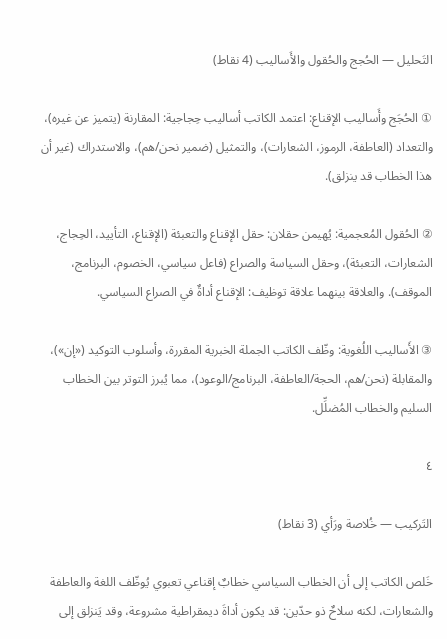التَحليل — الحُجج والحُقول والأَساليب (4 نقاط)

① الحُجَج وأَساليب الإقناع: اعتمد الكاتب أساليب حِجاجية: المقارنة (يتميز عن غيره)، والتعداد (العاطفة، الرموز، الشعارات)، والتمثيل (ضمير نحن/هم)، والاستدراك (غير أن هذا الخطاب قد ينزلق).

② الحُقول المُعجمية: يُهيمن حقلان: حقل الإقناع والتعبئة (الإقناع، التأييد، الحِجاج، الشعارات، التعبئة)، وحقل السياسة والصراع (فاعل سياسي، الخصوم، البرنامج، الموقف). والعلاقة بينهما علاقة توظيف: الإقناع أداةٌ في الصراع السياسي.

③ الأَساليب اللُغوية: وظّف الكاتب الجملة الخبرية المقررة، وأسلوب التوكيد («إن»)، والمقابلة (نحن/هم، الحجة/العاطفة، البرنامج/الوعود)، مما يُبرز التوتر بين الخطاب السليم والخطاب المُضلِّل.

٤

التَركيب — خُلاصة ورَأي (3 نقاط)

خَلص الكاتب إلى أن الخطاب السياسي خطابٌ إقناعي تعبوي يُوظّف اللغة والعاطفة والشعارات، لكنه سلاحٌ ذو حدّين: قد يكون أداةَ ديمقراطية مشروعة، وقد يَنزلق إلى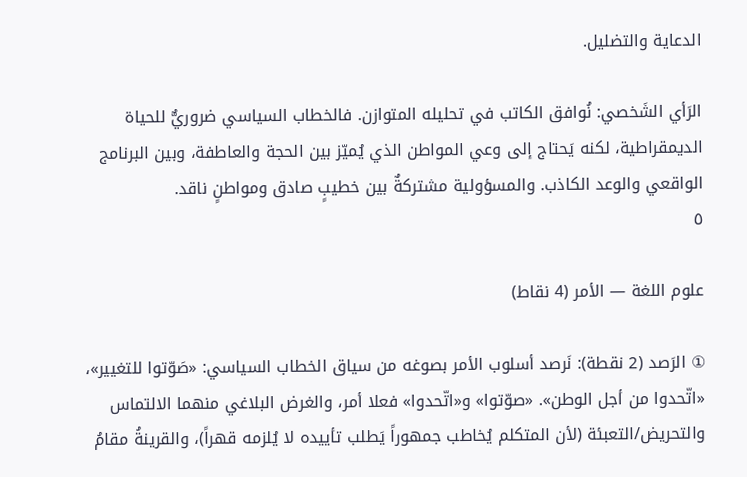الدعاية والتضليل.

الرَأي الشَخصي: نُوافق الكاتب في تحليله المتوازن. فالخطاب السياسي ضروريٌّ للحياة الديمقراطية، لكنه يَحتاج إلى وعي المواطن الذي يُميّز بين الحجة والعاطفة، وبين البرنامج الواقعي والوعد الكاذب. والمسؤولية مشتركةٌ بين خطيبٍ صادق ومواطنٍ ناقد.
٥

علوم اللغة — الأمر (4 نقاط)

① الرَصد (2 نقطة): نَرصد أسلوب الأمر بصوغه من سياق الخطاب السياسي: «صَوّتوا للتغيير»، «اتّحدوا من أجل الوطن». «صوّتوا» و«اتّحدوا» فعلا أمر، والغرض البلاغي منهما الالتماس والتحريض/التعبئة (لأن المتكلم يُخاطب جمهوراً يَطلب تأييده لا يُلزمه قهراً)، والقرينةُ مقامُ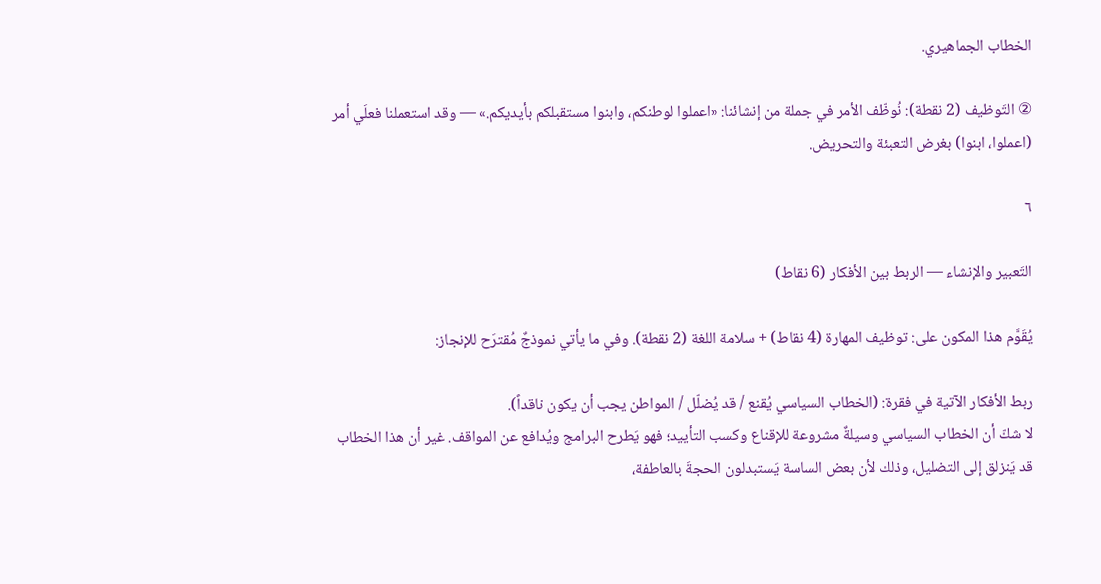الخطاب الجماهيري.

② التَوظيف (2 نقطة): نُوظّف الأمر في جملة من إنشائنا: «اعملوا لوطنكم، وابنوا مستقبلكم بأيديكم.» — وقد استعملنا فعلَي أمر (اعملوا، ابنوا) بغرض التعبئة والتحريض.

٦

التَعبير والإنشاء — الربط بين الأفكار (6 نقاط)

يُقَوَّم هذا المكون على: توظيف المهارة (4 نقاط) + سلامة اللغة (2 نقطة). وفي ما يأتي نموذجٌ مُقترَح للإنجاز:

ربط الأفكار الآتية في فقرة: (الخطاب السياسي يُقنع / قد يُضلّل / المواطن يجب أن يكون ناقداً).
لا شكّ أن الخطاب السياسي وسيلةٌ مشروعة للإقناع وكسب التأييد؛ فهو يَطرح البرامج ويُدافع عن المواقف. غير أن هذا الخطاب قد يَنزلق إلى التضليل، وذلك لأن بعض الساسة يَستبدلون الحجةَ بالعاطفة،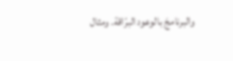والبرنامجَ بالوعود البرّاقة. ومثال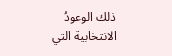ذلك الوعودُ الانتخابية التي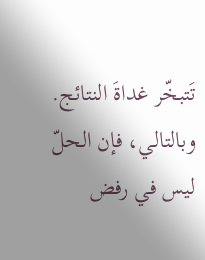تَتبخّر غداةَ النتائج. وبالتالي، فإن الحلّ ليس في رفض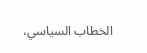الخطاب السياسي،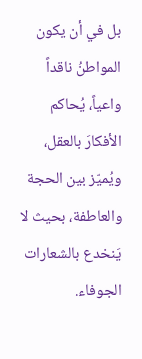بل في أن يكون المواطنُ ناقداً واعياً، يُحاكم الأفكارَ بالعقل، ويُميّز بين الحجة والعاطفة، بحيث لا يَنخدع بالشعارات الجوفاء.